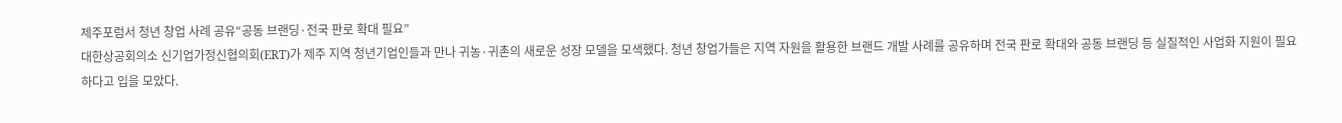제주포럼서 청년 창업 사례 공유“공동 브랜딩·전국 판로 확대 필요”
대한상공회의소 신기업가정신협의회(ERT)가 제주 지역 청년기업인들과 만나 귀농·귀촌의 새로운 성장 모델을 모색했다. 청년 창업가들은 지역 자원을 활용한 브랜드 개발 사례를 공유하며 전국 판로 확대와 공동 브랜딩 등 실질적인 사업화 지원이 필요하다고 입을 모았다.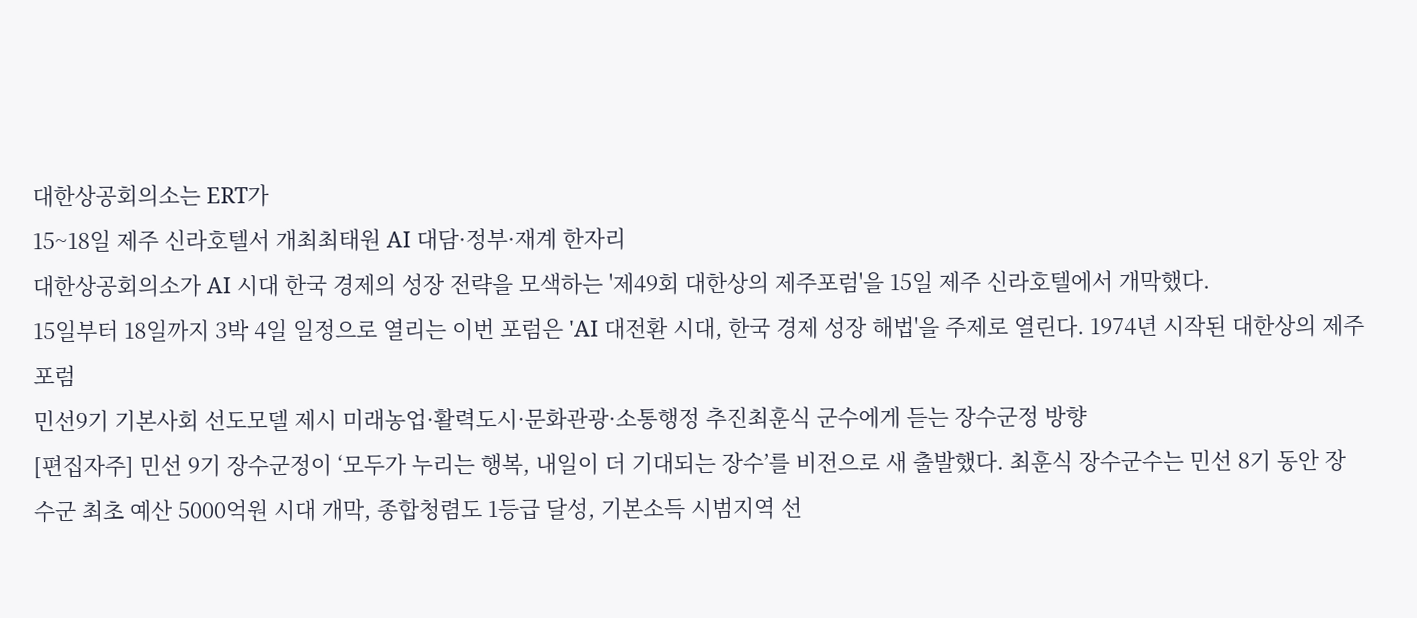대한상공회의소는 ERT가
15~18일 제주 신라호텔서 개최최태원 AI 대담·정부·재계 한자리
대한상공회의소가 AI 시대 한국 경제의 성장 전략을 모색하는 '제49회 대한상의 제주포럼'을 15일 제주 신라호텔에서 개막했다.
15일부터 18일까지 3박 4일 일정으로 열리는 이번 포럼은 'AI 대전환 시대, 한국 경제 성장 해법'을 주제로 열린다. 1974년 시작된 대한상의 제주포럼
민선9기 기본사회 선도모델 제시 미래농업·활력도시·문화관광·소통행정 추진최훈식 군수에게 듣는 장수군정 방향
[편집자주] 민선 9기 장수군정이 ‘모두가 누리는 행복, 내일이 더 기대되는 장수’를 비전으로 새 출발했다. 최훈식 장수군수는 민선 8기 동안 장수군 최초 예산 5000억원 시대 개막, 종합청렴도 1등급 달성, 기본소득 시범지역 선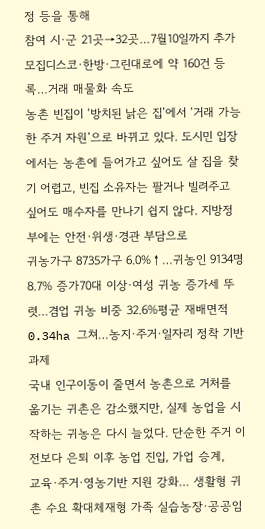정 등을 통해
참여 시·군 21곳→32곳…7월10일까지 추가 모집디스코·한방·그린대로에 약 160건 등록…거래 매물화 속도
농촌 빈집이 ‘방치된 낡은 집’에서 ‘거래 가능한 주거 자원’으로 바뀌고 있다. 도시민 입장에서는 농촌에 들어가고 싶어도 살 집을 찾기 어렵고, 빈집 소유자는 팔거나 빌려주고 싶어도 매수자를 만나기 쉽지 않다. 지방정부에는 안전·위생·경관 부담으로
귀농가구 8735가구 6.0%↑…귀농인 9134명 8.7% 증가70대 이상·여성 귀농 증가세 뚜렷…겸업 귀농 비중 32.6%평균 재배면적 0.34ha 그쳐…농지·주거·일자리 정착 기반 과제
국내 인구이동이 줄면서 농촌으로 거처를 옮기는 귀촌은 감소했지만, 실제 농업을 시작하는 귀농은 다시 늘었다. 단순한 주거 이전보다 은퇴 이후 농업 진입, 가업 승계,
교육·주거·영농기반 지원 강화… 생활형 귀촌 수요 확대체재형 가족 실습농장·공공임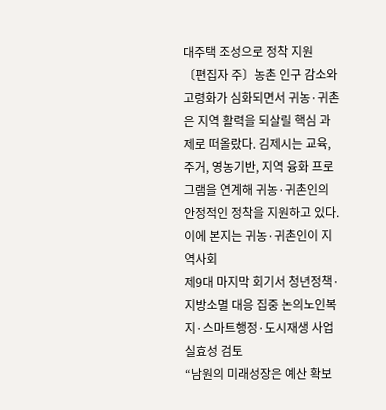대주택 조성으로 정착 지원
〔편집자 주〕농촌 인구 감소와 고령화가 심화되면서 귀농·귀촌은 지역 활력을 되살릴 핵심 과제로 떠올랐다. 김제시는 교육, 주거, 영농기반, 지역 융화 프로그램을 연계해 귀농·귀촌인의 안정적인 정착을 지원하고 있다. 이에 본지는 귀농·귀촌인이 지역사회
제9대 마지막 회기서 청년정책·지방소멸 대응 집중 논의노인복지·스마트행정·도시재생 사업 실효성 검토
“남원의 미래성장은 예산 확보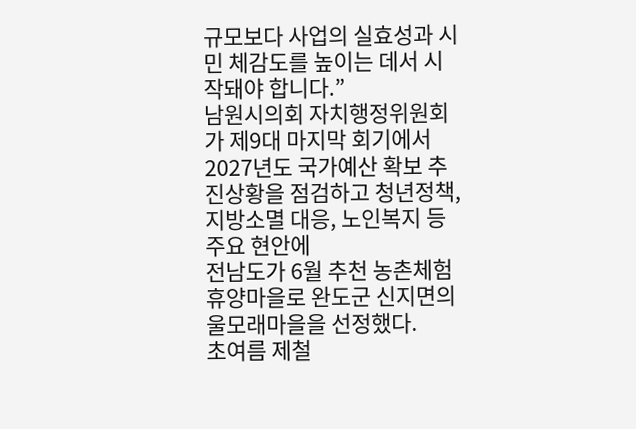규모보다 사업의 실효성과 시민 체감도를 높이는 데서 시작돼야 합니다.”
남원시의회 자치행정위원회가 제9대 마지막 회기에서 2027년도 국가예산 확보 추진상황을 점검하고 청년정책, 지방소멸 대응, 노인복지 등 주요 현안에
전남도가 6월 추천 농촌체험휴양마을로 완도군 신지면의 울모래마을을 선정했다.
초여름 제철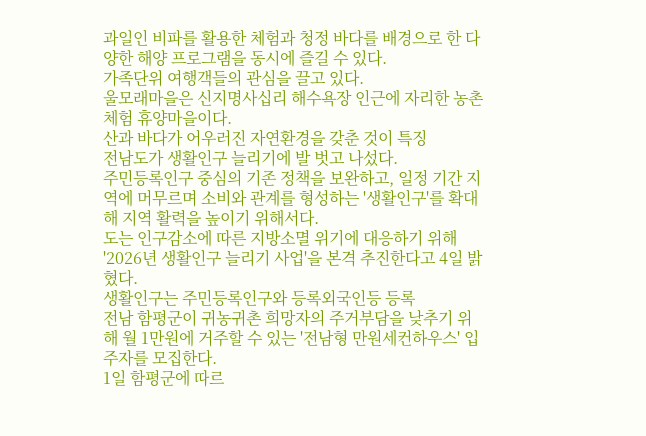과일인 비파를 활용한 체험과 청정 바다를 배경으로 한 다양한 해양 프로그램을 동시에 즐길 수 있다.
가족단위 여행객들의 관심을 끌고 있다.
울모래마을은 신지명사십리 해수욕장 인근에 자리한 농촌체험 휴양마을이다.
산과 바다가 어우러진 자연환경을 갖춘 것이 특징
전남도가 생활인구 늘리기에 발 벗고 나섰다.
주민등록인구 중심의 기존 정책을 보완하고, 일정 기간 지역에 머무르며 소비와 관계를 형성하는 '생활인구'를 확대해 지역 활력을 높이기 위해서다.
도는 인구감소에 따른 지방소멸 위기에 대응하기 위해 '2026년 생활인구 늘리기 사업'을 본격 추진한다고 4일 밝혔다.
생활인구는 주민등록인구와 등록외국인등 등록
전남 함평군이 귀농귀촌 희망자의 주거부담을 낮추기 위해 월 1만원에 거주할 수 있는 '전남형 만원세컨하우스' 입주자를 모집한다.
1일 함평군에 따르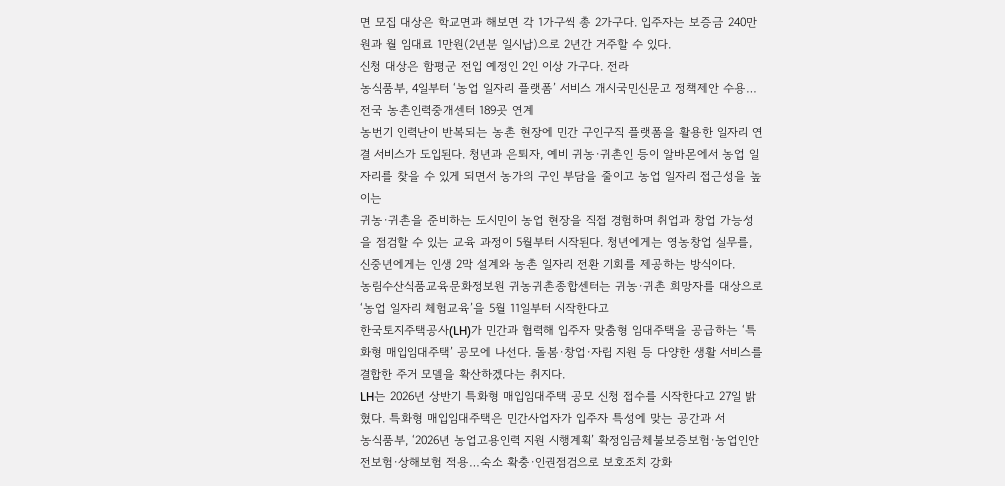면 모집 대상은 학교면과 해보면 각 1가구씩 총 2가구다. 입주자는 보증금 240만원과 월 임대료 1만원(2년분 일시납)으로 2년간 거주할 수 있다.
신청 대상은 함평군 전입 예정인 2인 이상 가구다. 전라
농식품부, 4일부터 ‘농업 일자리 플랫폼’ 서비스 개시국민신문고 정책제안 수용…전국 농촌인력중개센터 189곳 연계
농번기 인력난이 반복되는 농촌 현장에 민간 구인구직 플랫폼을 활용한 일자리 연결 서비스가 도입된다. 청년과 은퇴자, 예비 귀농·귀촌인 등이 알바몬에서 농업 일자리를 찾을 수 있게 되면서 농가의 구인 부담을 줄이고 농업 일자리 접근성을 높이는
귀농·귀촌을 준비하는 도시민이 농업 현장을 직접 경험하며 취업과 창업 가능성을 점검할 수 있는 교육 과정이 5월부터 시작된다. 청년에게는 영농창업 실무를, 신중년에게는 인생 2막 설계와 농촌 일자리 전환 기회를 제공하는 방식이다.
농림수산식품교육문화정보원 귀농귀촌종합센터는 귀농·귀촌 희망자를 대상으로 ‘농업 일자리 체험교육’을 5월 11일부터 시작한다고
한국토지주택공사(LH)가 민간과 협력해 입주자 맞춤형 임대주택을 공급하는 ‘특화형 매입임대주택’ 공모에 나선다. 돌봄·창업·자립 지원 등 다양한 생활 서비스를 결합한 주거 모델을 확산하겠다는 취지다.
LH는 2026년 상반기 특화형 매입임대주택 공모 신청 접수를 시작한다고 27일 밝혔다. 특화형 매입임대주택은 민간사업자가 입주자 특성에 맞는 공간과 서
농식품부, ‘2026년 농업고용인력 지원 시행계획’ 확정임금체불보증보험·농업인안전보험·상해보험 적용…숙소 확충·인권점검으로 보호조치 강화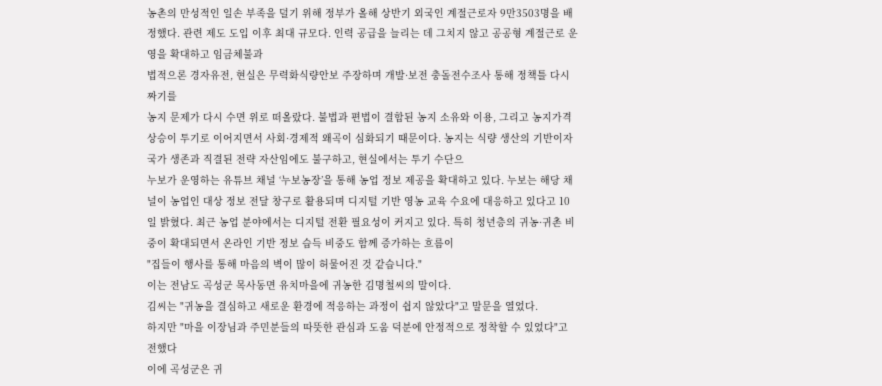농촌의 만성적인 일손 부족을 덜기 위해 정부가 올해 상반기 외국인 계절근로자 9만3503명을 배정했다. 관련 제도 도입 이후 최대 규모다. 인력 공급을 늘리는 데 그치지 않고 공공형 계절근로 운영을 확대하고 임금체불과
법적으론 경자유전, 현실은 무력화식량안보 주장하며 개발·보전 충돌전수조사 통해 정책틀 다시 짜기를
농지 문제가 다시 수면 위로 떠올랐다. 불법과 편법이 결합된 농지 소유와 이용, 그리고 농지가격 상승이 투기로 이어지면서 사회·경제적 왜곡이 심화되기 때문이다. 농지는 식량 생산의 기반이자 국가 생존과 직결된 전략 자산임에도 불구하고, 현실에서는 투기 수단으
누보가 운영하는 유튜브 채널 ‘누보농장’을 통해 농업 정보 제공을 확대하고 있다. 누보는 해당 채널이 농업인 대상 정보 전달 창구로 활용되며 디지털 기반 영농 교육 수요에 대응하고 있다고 10일 밝혔다. 최근 농업 분야에서는 디지털 전환 필요성이 커지고 있다. 특히 청년층의 귀농·귀촌 비중이 확대되면서 온라인 기반 정보 습득 비중도 함께 증가하는 흐름이
"집들이 행사를 통해 마음의 벽이 많이 허물어진 것 같습니다."
이는 전남도 곡성군 목사동면 유치마을에 귀농한 김명철씨의 말이다.
김씨는 "귀농을 결심하고 새로운 환경에 적응하는 과정이 쉽지 않았다"고 말문을 열었다.
하지만 "마을 이장님과 주민분들의 따뜻한 관심과 도움 덕분에 안정적으로 정착할 수 있었다"고 전했다
이에 곡성군은 귀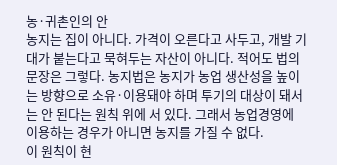농·귀촌인의 안
농지는 집이 아니다. 가격이 오른다고 사두고, 개발 기대가 붙는다고 묵혀두는 자산이 아니다. 적어도 법의 문장은 그렇다. 농지법은 농지가 농업 생산성을 높이는 방향으로 소유·이용돼야 하며 투기의 대상이 돼서는 안 된다는 원칙 위에 서 있다. 그래서 농업경영에 이용하는 경우가 아니면 농지를 가질 수 없다.
이 원칙이 현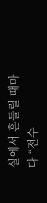실에서 흔들릴 때마다 “전수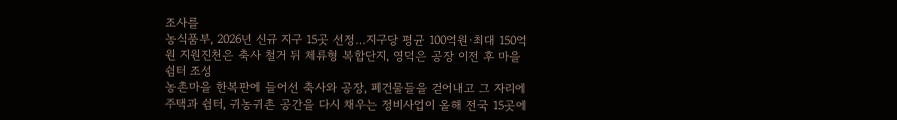조사를
농식품부, 2026년 신규 지구 15곳 선정…지구당 평균 100억원·최대 150억원 지원진천은 축사 철거 뒤 체류형 복합단지, 영덕은 공장 이전 후 마을쉼터 조성
농촌마을 한복판에 들어선 축사와 공장, 폐건물들을 걷어내고 그 자리에 주택과 쉼터, 귀농귀촌 공간을 다시 채우는 정비사업이 올해 전국 15곳에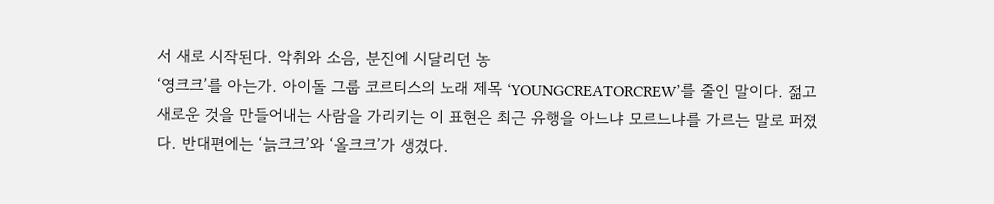서 새로 시작된다. 악취와 소음, 분진에 시달리던 농
‘영크크’를 아는가. 아이돌 그룹 코르티스의 노래 제목 ‘YOUNGCREATORCREW’를 줄인 말이다. 젊고 새로운 것을 만들어내는 사람을 가리키는 이 표현은 최근 유행을 아느냐 모르느냐를 가르는 말로 퍼졌다. 반대편에는 ‘늙크크’와 ‘올크크’가 생겼다.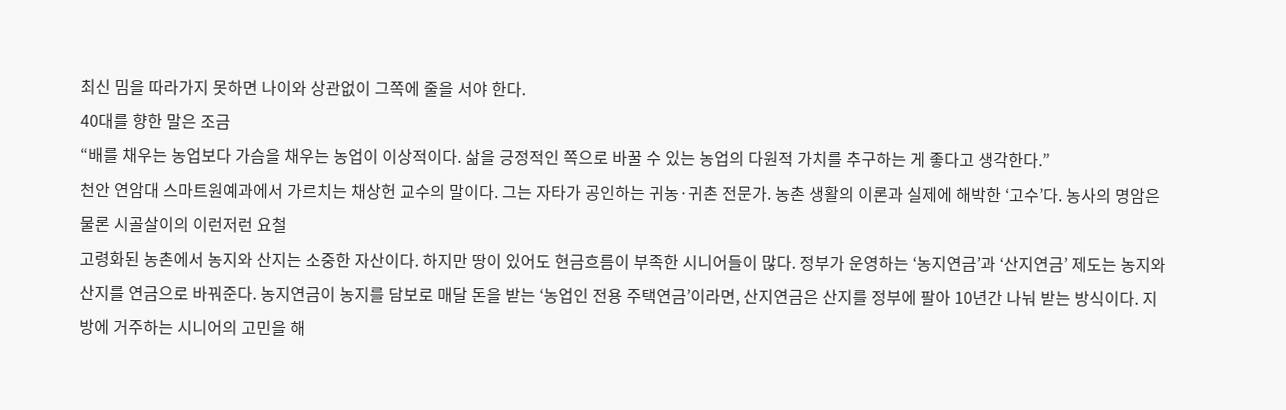최신 밈을 따라가지 못하면 나이와 상관없이 그쪽에 줄을 서야 한다.
40대를 향한 말은 조금
“배를 채우는 농업보다 가슴을 채우는 농업이 이상적이다. 삶을 긍정적인 쪽으로 바꿀 수 있는 농업의 다원적 가치를 추구하는 게 좋다고 생각한다.”
천안 연암대 스마트원예과에서 가르치는 채상헌 교수의 말이다. 그는 자타가 공인하는 귀농·귀촌 전문가. 농촌 생활의 이론과 실제에 해박한 ‘고수’다. 농사의 명암은 물론 시골살이의 이런저런 요철
고령화된 농촌에서 농지와 산지는 소중한 자산이다. 하지만 땅이 있어도 현금흐름이 부족한 시니어들이 많다. 정부가 운영하는 ‘농지연금’과 ‘산지연금’ 제도는 농지와 산지를 연금으로 바꿔준다. 농지연금이 농지를 담보로 매달 돈을 받는 ‘농업인 전용 주택연금’이라면, 산지연금은 산지를 정부에 팔아 10년간 나눠 받는 방식이다. 지방에 거주하는 시니어의 고민을 해